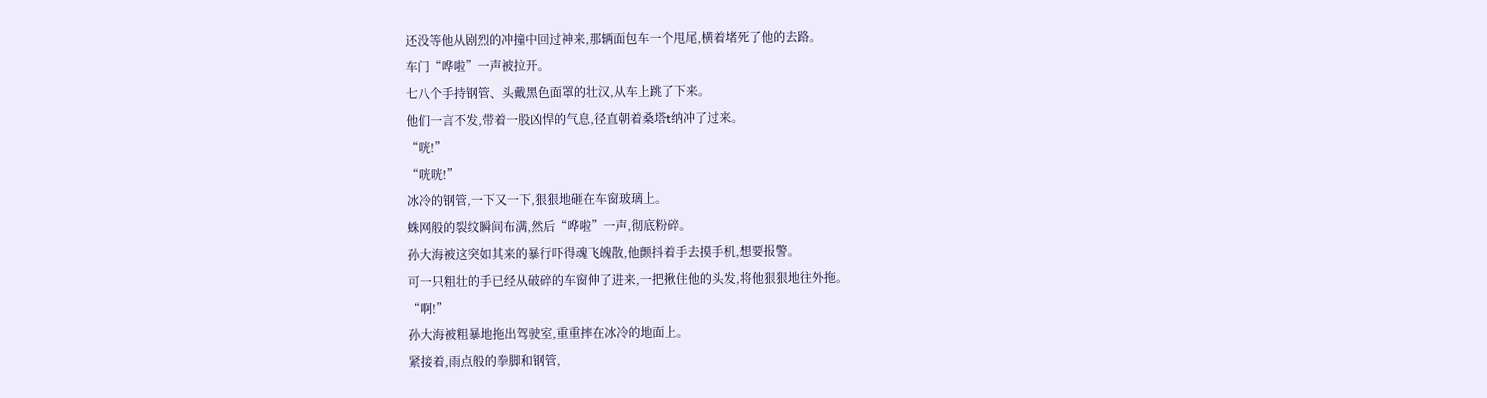还没等他从剧烈的冲撞中回过神来,那辆面包车一个甩尾,横着堵死了他的去路。
车门“哗啦”一声被拉开。
七八个手持钢管、头戴黑色面罩的壮汉,从车上跳了下来。
他们一言不发,带着一股凶悍的气息,径直朝着桑塔t纳冲了过来。
“咣!”
“咣咣!”
冰冷的钢管,一下又一下,狠狠地砸在车窗玻璃上。
蛛网般的裂纹瞬间布满,然后“哗啦”一声,彻底粉碎。
孙大海被这突如其来的暴行吓得魂飞魄散,他颤抖着手去摸手机,想要报警。
可一只粗壮的手已经从破碎的车窗伸了进来,一把揪住他的头发,将他狠狠地往外拖。
“啊!”
孙大海被粗暴地拖出驾驶室,重重摔在冰冷的地面上。
紧接着,雨点般的拳脚和钢管,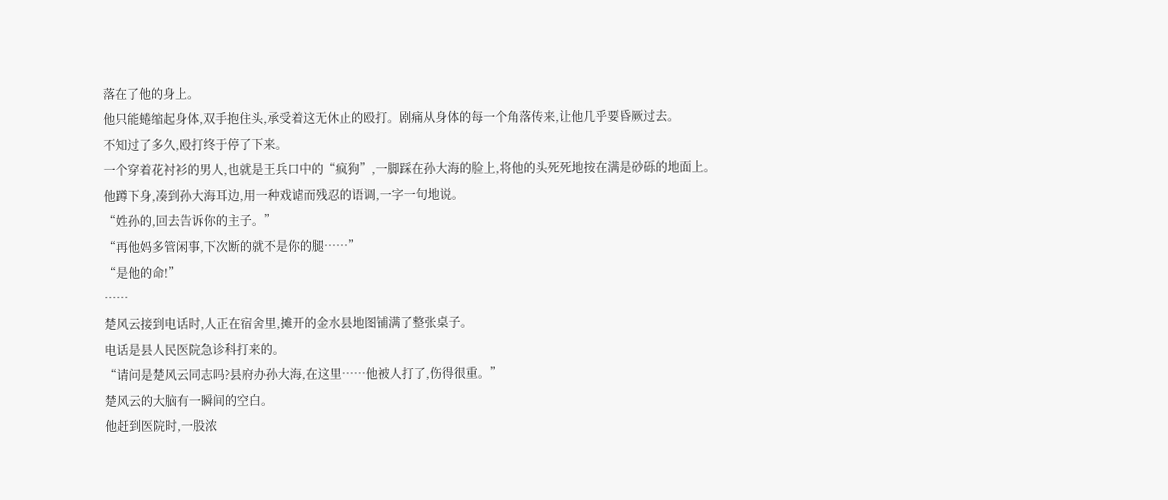落在了他的身上。
他只能蜷缩起身体,双手抱住头,承受着这无休止的殴打。剧痛从身体的每一个角落传来,让他几乎要昏厥过去。
不知过了多久,殴打终于停了下来。
一个穿着花衬衫的男人,也就是王兵口中的“疯狗”,一脚踩在孙大海的脸上,将他的头死死地按在满是砂砾的地面上。
他蹲下身,凑到孙大海耳边,用一种戏谑而残忍的语调,一字一句地说。
“姓孙的,回去告诉你的主子。”
“再他妈多管闲事,下次断的就不是你的腿……”
“是他的命!”
……
楚风云接到电话时,人正在宿舍里,摊开的金水县地图铺满了整张桌子。
电话是县人民医院急诊科打来的。
“请问是楚风云同志吗?县府办孙大海,在这里……他被人打了,伤得很重。”
楚风云的大脑有一瞬间的空白。
他赶到医院时,一股浓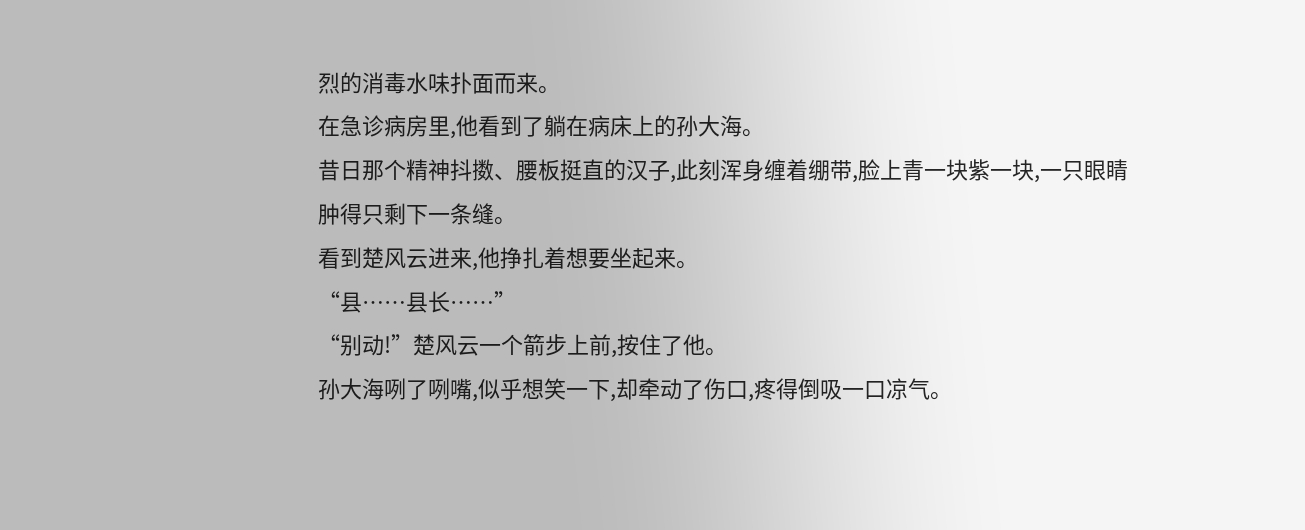烈的消毒水味扑面而来。
在急诊病房里,他看到了躺在病床上的孙大海。
昔日那个精神抖擞、腰板挺直的汉子,此刻浑身缠着绷带,脸上青一块紫一块,一只眼睛肿得只剩下一条缝。
看到楚风云进来,他挣扎着想要坐起来。
“县……县长……”
“别动!”楚风云一个箭步上前,按住了他。
孙大海咧了咧嘴,似乎想笑一下,却牵动了伤口,疼得倒吸一口凉气。